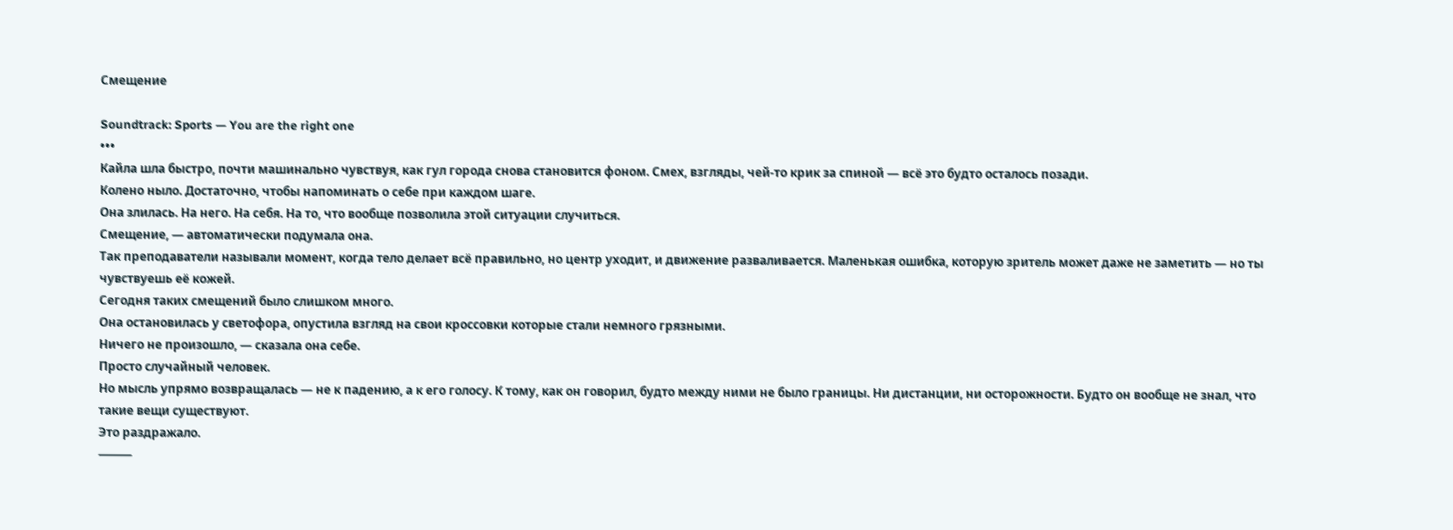Смещение

Soundtrack: Sports — You are the right one
•••
Кайла шла быстро, почти машинально чувствуя, как гул города снова становится фоном. Смех, взгляды, чей-то крик за спиной — всё это будто осталось позади.
Колено ныло. Достаточно, чтобы напоминать о себе при каждом шаге.
Она злилась. На него. На себя. На то, что вообще позволила этой ситуации случиться.
Смещение, — автоматически подумала она.
Так преподаватели называли момент, когда тело делает всё правильно, но центр уходит, и движение разваливается. Маленькая ошибка, которую зритель может даже не заметить — но ты чувствуешь её кожей.
Сегодня таких смещений было слишком много.
Она остановилась у светофора, опустила взгляд на свои кроссовки которые стали немного грязными.
Ничего не произошло, — сказала она себе.
Просто случайный человек.
Но мысль упрямо возвращалась — не к падению, а к его голосу. К тому, как он говорил, будто между ними не было границы. Ни дистанции, ни осторожности. Будто он вообще не знал, что такие вещи существуют.
Это раздражало.
⸻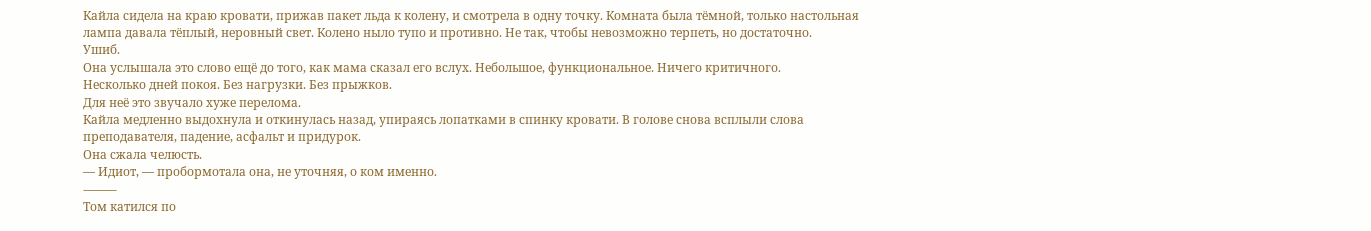Кайла сидела на краю кровати, прижав пакет льда к колену, и смотрела в одну точку. Комната была тёмной, только настольная лампа давала тёплый, неровный свет. Колено ныло тупо и противно. Не так, чтобы невозможно терпеть, но достаточно.
Ушиб.
Она услышала это слово ещё до того, как мама сказал его вслух. Небольшое, функциональное. Ничего критичного.
Несколько дней покоя. Без нагрузки. Без прыжков.
Для неё это звучало хуже перелома.
Кайла медленно выдохнула и откинулась назад, упираясь лопатками в спинку кровати. В голове снова всплыли слова преподавателя, падение, асфальт и придурок.
Она сжала челюсть.
— Идиот, — пробормотала она, не уточняя, о ком именно.
⸻
Том катился по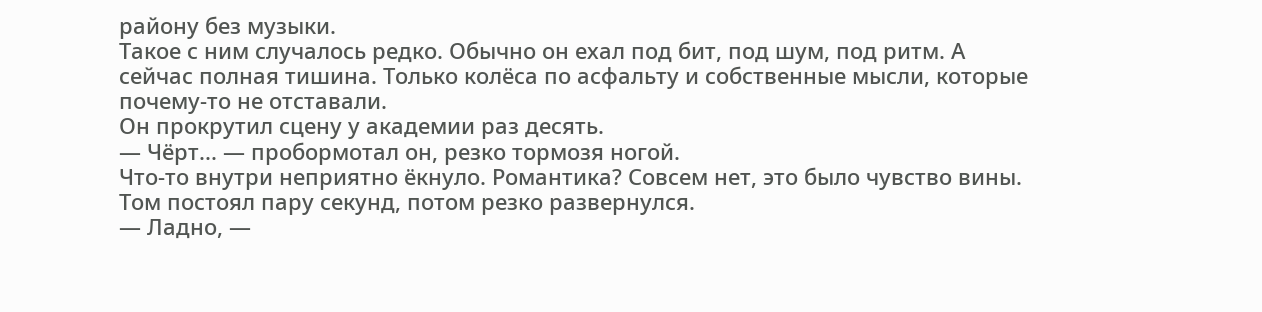району без музыки.
Такое с ним случалось редко. Обычно он ехал под бит, под шум, под ритм. А сейчас полная тишина. Только колёса по асфальту и собственные мысли, которые почему-то не отставали.
Он прокрутил сцену у академии раз десять.
— Чёрт... — пробормотал он, резко тормозя ногой.
Что-то внутри неприятно ёкнуло. Романтика? Совсем нет, это было чувство вины.
Том постоял пару секунд, потом резко развернулся.
— Ладно, —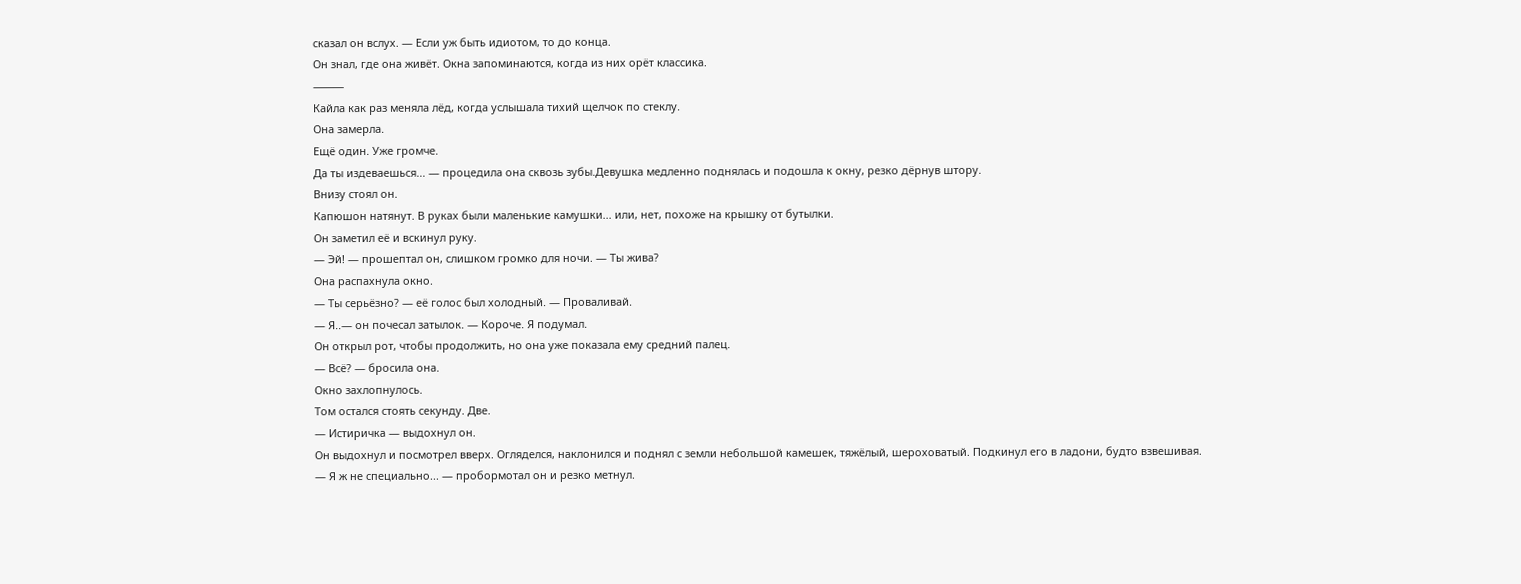сказал он вслух. — Если уж быть идиотом, то до конца.
Он знал, где она живёт. Окна запоминаются, когда из них орёт классика.
⸻
Кайла как раз меняла лёд, когда услышала тихий щелчок по стеклу.
Она замерла.
Ещё один. Уже громче.
Да ты издеваешься... — процедила она сквозь зубы.Девушка медленно поднялась и подошла к окну, резко дёрнув штору.
Внизу стоял он.
Капюшон натянут. В руках были маленькие камушки... или, нет, похоже на крышку от бутылки.
Он заметил её и вскинул руку.
— Эй! — прошептал он, слишком громко для ночи. — Ты жива?
Она распахнула окно.
— Ты серьёзно? — её голос был холодный. — Проваливай.
— Я..— он почесал затылок. — Короче. Я подумал.
Он открыл рот, чтобы продолжить, но она уже показала ему средний палец.
— Всё? — бросила она.
Окно захлопнулось.
Том остался стоять секунду. Две.
— Истиричка — выдохнул он.
Он выдохнул и посмотрел вверх. Огляделся, наклонился и поднял с земли небольшой камешек, тяжёлый, шероховатый. Подкинул его в ладони, будто взвешивая.
— Я ж не специально... — пробормотал он и резко метнул.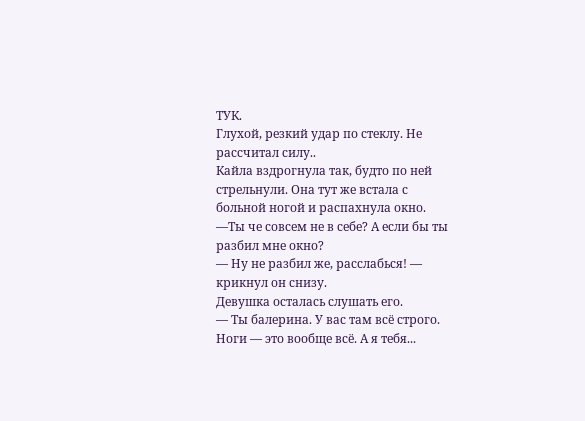ТУК.
Глухой, резкий удар по стеклу. Не рассчитал силу..
Кайла вздрогнула так, будто по ней стрельнули. Она тут же встала с больной ногой и распахнула окно.
—Ты че совсем не в себе? А если бы ты разбил мне окно?
— Ну не разбил же, расслабься! — крикнул он снизу.
Девушка осталась слушать его.
— Ты балерина. У вас там всё строго. Ноги — это вообще всё. А я тебя...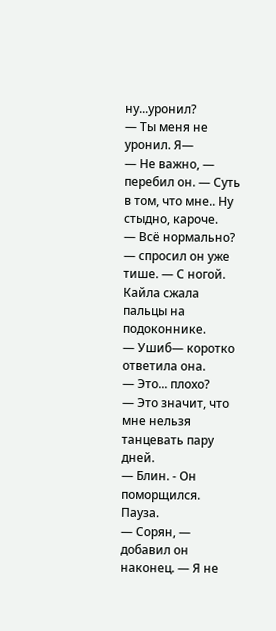ну...уронил?
— Ты меня не уронил. Я—
— Не важно, — перебил он. — Суть в том, что мне.. Ну стыдно, кароче.
— Всё нормально? — спросил он уже тише. — С ногой.
Кайла сжала пальцы на подоконнике.
— Ушиб— коротко ответила она.
— Это... плохо?
— Это значит, что мне нельзя танцевать пару дней.
— Блин. - Он поморщился.
Пауза.
— Сорян, — добавил он наконец. — Я не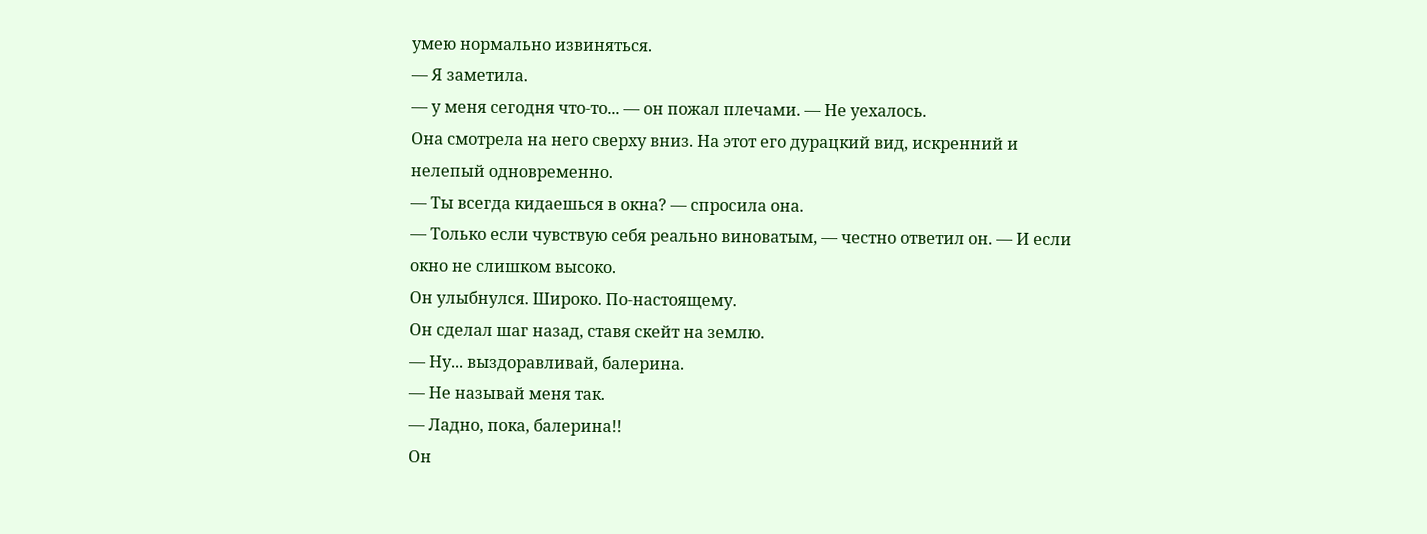умею нормально извиняться.
— Я заметила.
— у меня сегодня что-то... — он пожал плечами. — Не уехалось.
Она смотрела на него сверху вниз. На этот его дурацкий вид, искренний и нелепый одновременно.
— Ты всегда кидаешься в окна? — спросила она.
— Только если чувствую себя реально виноватым, — честно ответил он. — И если окно не слишком высоко.
Он улыбнулся. Широко. По-настоящему.
Он сделал шаг назад, ставя скейт на землю.
— Ну... выздоравливай, балерина.
— Не называй меня так.
— Ладно, пока, балерина!!
Он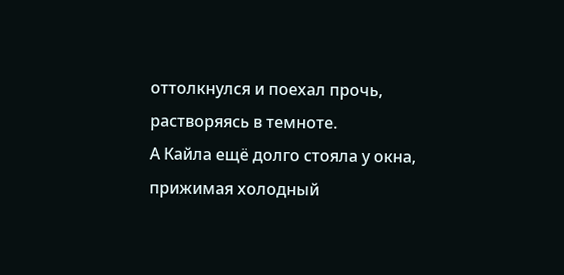оттолкнулся и поехал прочь, растворяясь в темноте.
А Кайла ещё долго стояла у окна, прижимая холодный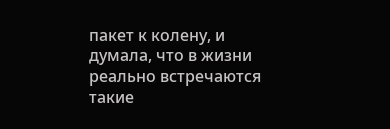пакет к колену, и думала, что в жизни реально встречаются такие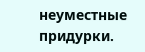неуместные придурки.